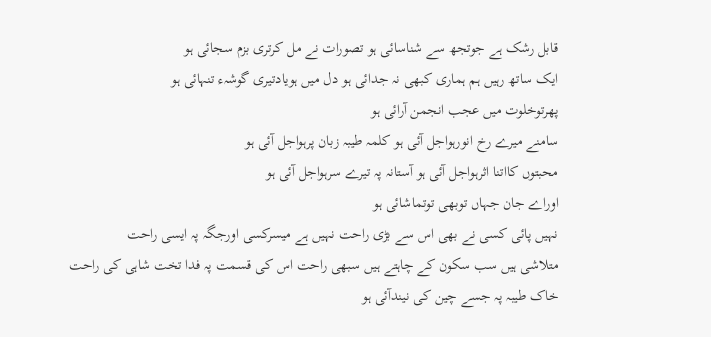قابل رشک ہے جوتجھ سے شناسائی ہو تصورات نے مل کرتری بزم سجائی ہو
ایک ساتھ رہیں ہم ہماری کبھی نہ جدائی ہو دل میں ہویادتیری گوشہء تنہائی ہو
پھرتوخلوت میں عجب انجمن آرائی ہو
سامنے میرے رخ انورہواجل آئی ہو کلمہ طیبہ زبان پرہواجل آئی ہو
محبتوں کااتنا اثرہواجل آئی ہو آستانہ پہ تیرے سرہواجل آئی ہو
اوراے جان جہاں توبھی توتماشائی ہو
نہیں پائی کسی نے بھی اس سے بڑی راحت نہیں ہے میسرکسی اورجگہ پہ ایسی راحت
متلاشی ہیں سب سکون کے چاہتے ہیں سبھی راحت اس کی قسمت پہ فدا تخت شاہی کی راحت
خاک طیبہ پہ جسے چین کی نیندآئی ہو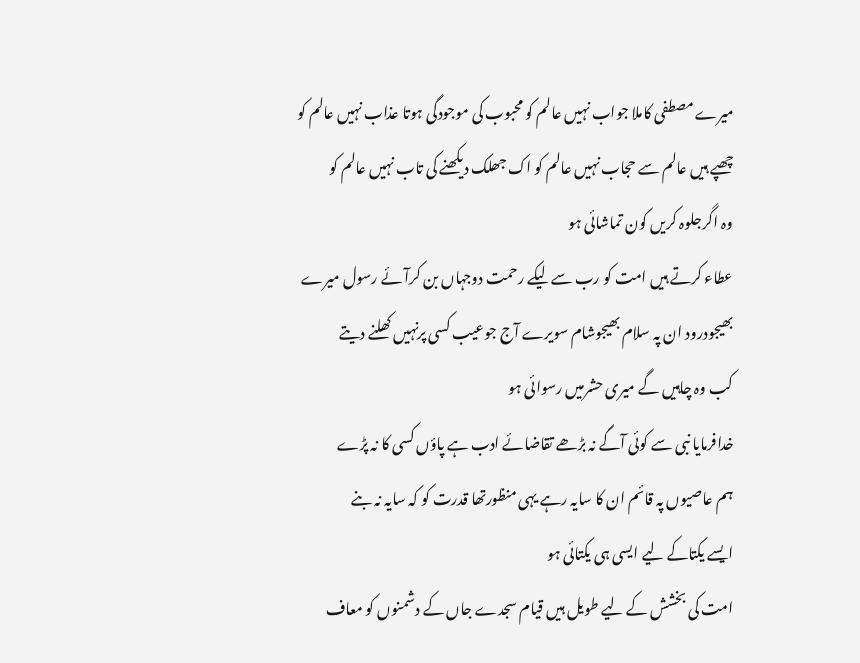میرے مصطفی کاملا جواب نہیں عالم کو محبوب کی موجودگی ہوتا عذاب نہیں عالم کو
چھپے ہیں عالم سے حجاب نہیں عالم کو اک جھلک دیکھنے کی تاب نہیں عالم کو
وہ اگرجلوہ کریں کون تماشائی ہو
عطاء کرتے ہیں امت کو رب سے لیکے رحمت دوجہاں بن کرآئے رسول میرے
بھیجودرود ان پہ سلام بھیجوشام سویرے آج جوعیب کسی پرنہیں کھلنے دیتے
کب وہ چاہیں گے میری حشرمیں رسوائی ہو
خدافرمایا نبی سے کوئی آگے نہ بڑھے تقاضائے ادب ہے پاؤں کسی کا نہ پڑے
ہم عاصیوں پہ قائم ان کا سایہ رہے یہی منظورتھا قدرت کو کہ سایہ نہ بنے
ایسے یکتاکے لیے ایسی ہی یکتائی ہو
امت کی بخشش کے لیے طویل ہیں قیام سجدے جاں کے دشمنوں کو معاف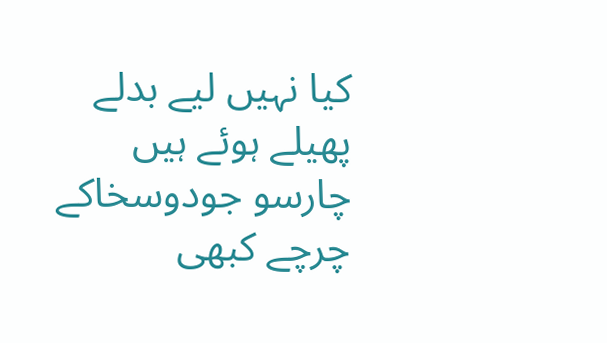کیا نہیں لیے بدلے
پھیلے ہوئے ہیں چارسو جودوسخاکے چرچے کبھی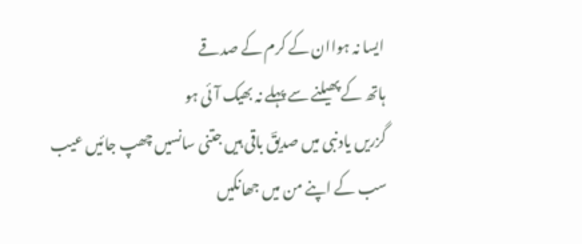ایسا نہ ہواان کے کرم کے صدقے
ہاتھ کے پھیلنے سے پہلے نہ بھیک آئی ہو
گزریں یادنبی میں صدیقؔ باقی ہیں جتنی سانسیں چھپ جائیں عیب سب کے اپنے من میں جھانکیں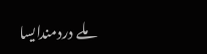ملے دردمندایسا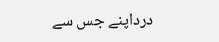درداپنے جس سے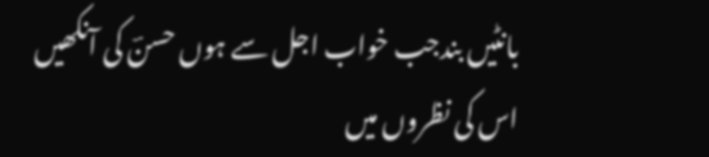بانٹیں بندجب خواب اجل سے ہوں حسنؔ کی آنکھیں
اس کی نظروں میں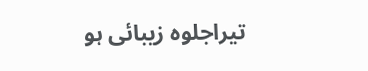تیراجلوہ زیبائی ہو